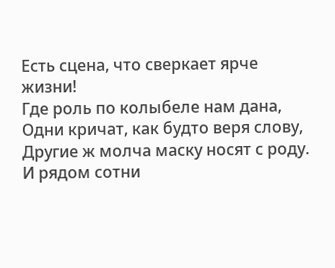Есть сцена, что сверкает ярче жизни!
Где роль по колыбеле нам дана,
Одни кричат, как будто веря слову,
Другие ж молча маску носят с роду.
И рядом сотни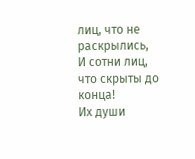лиц, что не раскрылись,
И сотни лиц, что скрыты до конца!
Их души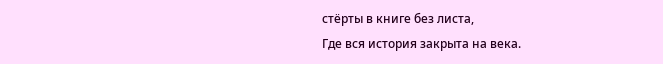стёрты в книге без листа,
Где вся история закрыта на века.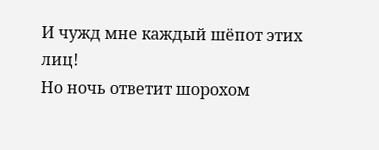И чужд мне каждый шёпот этих лиц!
Но ночь ответит шорохом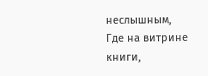неслышным,
Где на витрине книги,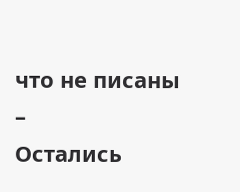что не писаны –
Остались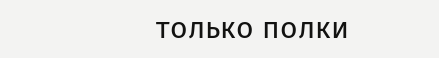только полки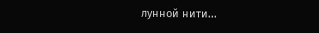лунной нити...